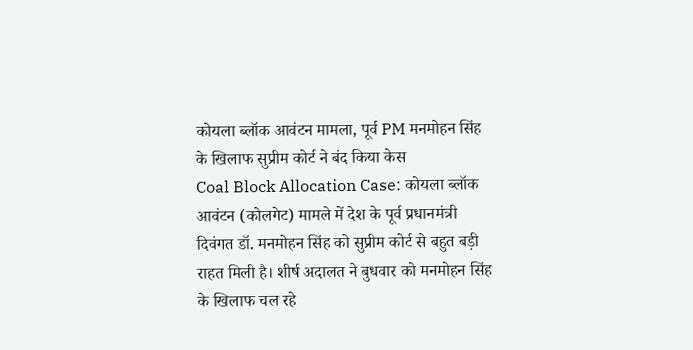कोयला ब्लॉक आवंटन मामला, पूर्व PM मनमोहन सिंह के खिलाफ सुप्रीम कोर्ट ने बंद किया केस
Coal Block Allocation Case: कोयला ब्लॉक आवंटन (कोलगेट) मामले में देश के पूर्व प्रधानमंत्री दिवंगत डॉ. मनमोहन सिंह को सुप्रीम कोर्ट से बहुत बड़ी राहत मिली है। शीर्ष अदालत ने बुधवार को मनमोहन सिंह के खिलाफ चल रहे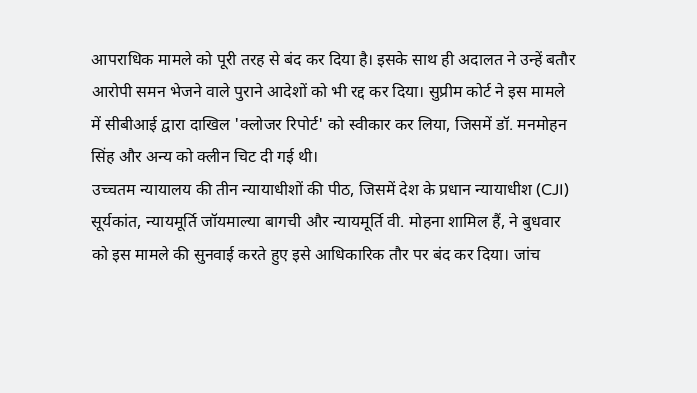आपराधिक मामले को पूरी तरह से बंद कर दिया है। इसके साथ ही अदालत ने उन्हें बतौर आरोपी समन भेजने वाले पुराने आदेशों को भी रद्द कर दिया। सुप्रीम कोर्ट ने इस मामले में सीबीआई द्वारा दाखिल 'क्लोजर रिपोर्ट' को स्वीकार कर लिया, जिसमें डॉ. मनमोहन सिंह और अन्य को क्लीन चिट दी गई थी।
उच्चतम न्यायालय की तीन न्यायाधीशों की पीठ, जिसमें देश के प्रधान न्यायाधीश (CJI) सूर्यकांत, न्यायमूर्ति जॉयमाल्या बागची और न्यायमूर्ति वी. मोहना शामिल हैं, ने बुधवार को इस मामले की सुनवाई करते हुए इसे आधिकारिक तौर पर बंद कर दिया। जांच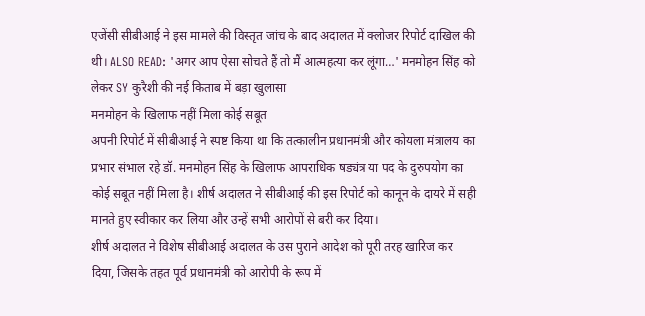एजेंसी सीबीआई ने इस मामले की विस्तृत जांच के बाद अदालत में क्लोजर रिपोर्ट दाखिल की थी। ALSO READ: 'अगर आप ऐसा सोचते हैं तो मैं आत्महत्या कर लूंगा…' मनमोहन सिंह को लेकर SY कुरैशी की नई किताब में बड़ा खुलासा
मनमोहन के खिलाफ नहीं मिला कोई सबूत
अपनी रिपोर्ट में सीबीआई ने स्पष्ट किया था कि तत्कालीन प्रधानमंत्री और कोयला मंत्रालय का प्रभार संभाल रहे डॉ. मनमोहन सिंह के खिलाफ आपराधिक षड्यंत्र या पद के दुरुपयोग का कोई सबूत नहीं मिला है। शीर्ष अदालत ने सीबीआई की इस रिपोर्ट को कानून के दायरे में सही मानते हुए स्वीकार कर लिया और उन्हें सभी आरोपों से बरी कर दिया।
शीर्ष अदालत ने विशेष सीबीआई अदालत के उस पुराने आदेश को पूरी तरह खारिज कर दिया, जिसके तहत पूर्व प्रधानमंत्री को आरोपी के रूप में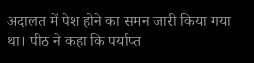अदालत में पेश होने का समन जारी किया गया था। पीठ ने कहा कि पर्याप्त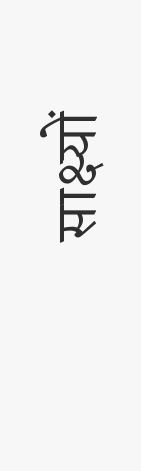साक्ष्यों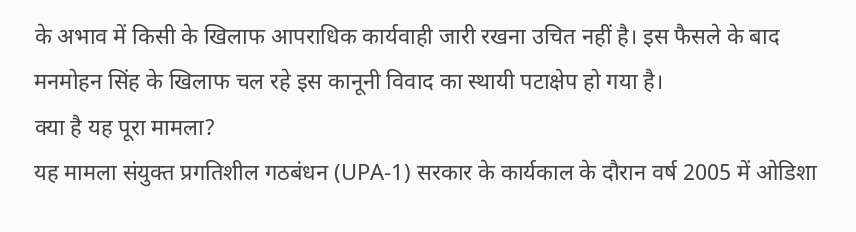के अभाव में किसी के खिलाफ आपराधिक कार्यवाही जारी रखना उचित नहीं है। इस फैसले के बाद मनमोहन सिंह के खिलाफ चल रहे इस कानूनी विवाद का स्थायी पटाक्षेप हो गया है।
क्या है यह पूरा मामला?
यह मामला संयुक्त प्रगतिशील गठबंधन (UPA-1) सरकार के कार्यकाल के दौरान वर्ष 2005 में ओडिशा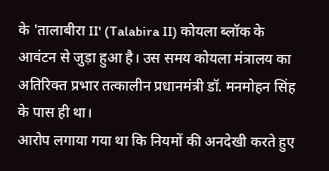के 'तालाबीरा II' (Talabira II) कोयला ब्लॉक के आवंटन से जुड़ा हुआ है। उस समय कोयला मंत्रालय का अतिरिक्त प्रभार तत्कालीन प्रधानमंत्री डॉ. मनमोहन सिंह के पास ही था।
आरोप लगाया गया था कि नियमों की अनदेखी करते हुए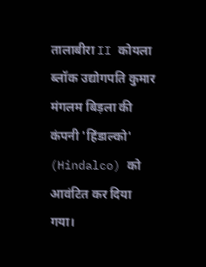तालाबीरा II कोयला ब्लॉक उद्योगपति कुमार मंगलम बिड़ला की कंपनी 'हिंडाल्को' (Hindalco) को आवंटित कर दिया गया।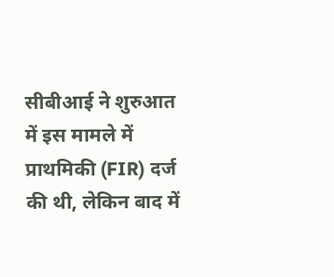सीबीआई ने शुरुआत में इस मामले में प्राथमिकी (FIR) दर्ज की थी, लेकिन बाद में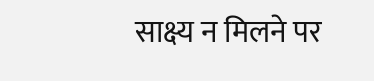साक्ष्य न मिलने पर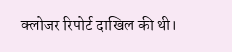क्लोजर रिपोर्ट दाखिल की थी।